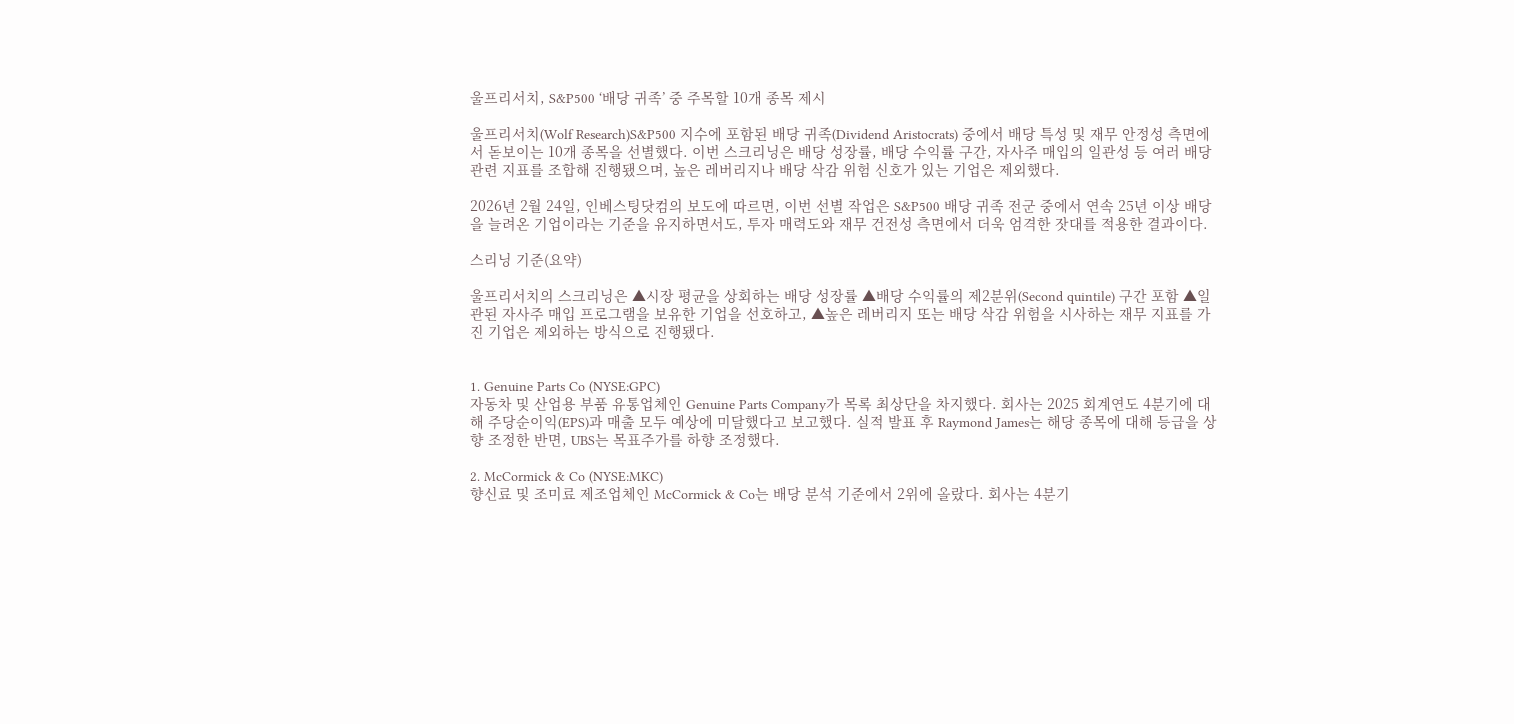울프리서치, S&P500 ‘배당 귀족’ 중 주목할 10개 종목 제시

울프리서치(Wolf Research)S&P500 지수에 포함된 배당 귀족(Dividend Aristocrats) 중에서 배당 특성 및 재무 안정성 측면에서 돋보이는 10개 종목을 선별했다. 이번 스크리닝은 배당 성장률, 배당 수익률 구간, 자사주 매입의 일관성 등 여러 배당 관련 지표를 조합해 진행됐으며, 높은 레버리지나 배당 삭감 위험 신호가 있는 기업은 제외했다.

2026년 2월 24일, 인베스팅닷컴의 보도에 따르면, 이번 선별 작업은 S&P500 배당 귀족 전군 중에서 연속 25년 이상 배당을 늘려온 기업이라는 기준을 유지하면서도, 투자 매력도와 재무 건전성 측면에서 더욱 엄격한 잣대를 적용한 결과이다.

스리닝 기준(요약)

울프리서치의 스크리닝은 ▲시장 평균을 상회하는 배당 성장률 ▲배당 수익률의 제2분위(Second quintile) 구간 포함 ▲일관된 자사주 매입 프로그램을 보유한 기업을 선호하고, ▲높은 레버리지 또는 배당 삭감 위험을 시사하는 재무 지표를 가진 기업은 제외하는 방식으로 진행됐다.


1. Genuine Parts Co (NYSE:GPC)
자동차 및 산업용 부품 유통업체인 Genuine Parts Company가 목록 최상단을 차지했다. 회사는 2025 회계연도 4분기에 대해 주당순이익(EPS)과 매출 모두 예상에 미달했다고 보고했다. 실적 발표 후 Raymond James는 해당 종목에 대해 등급을 상향 조정한 반면, UBS는 목표주가를 하향 조정했다.

2. McCormick & Co (NYSE:MKC)
향신료 및 조미료 제조업체인 McCormick & Co는 배당 분석 기준에서 2위에 올랐다. 회사는 4분기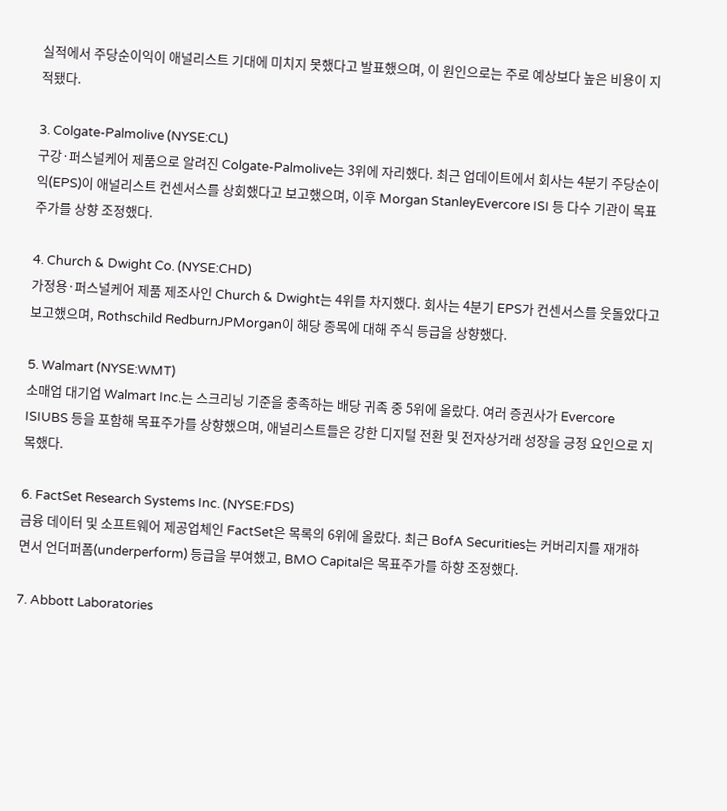실적에서 주당순이익이 애널리스트 기대에 미치지 못했다고 발표했으며, 이 원인으로는 주로 예상보다 높은 비용이 지적됐다.

3. Colgate-Palmolive (NYSE:CL)
구강·퍼스널케어 제품으로 알려진 Colgate-Palmolive는 3위에 자리했다. 최근 업데이트에서 회사는 4분기 주당순이익(EPS)이 애널리스트 컨센서스를 상회했다고 보고했으며, 이후 Morgan StanleyEvercore ISI 등 다수 기관이 목표주가를 상향 조정했다.

4. Church & Dwight Co. (NYSE:CHD)
가정용·퍼스널케어 제품 제조사인 Church & Dwight는 4위를 차지했다. 회사는 4분기 EPS가 컨센서스를 웃돌았다고 보고했으며, Rothschild RedburnJPMorgan이 해당 종목에 대해 주식 등급을 상향했다.

5. Walmart (NYSE:WMT)
소매업 대기업 Walmart Inc.는 스크리닝 기준을 충족하는 배당 귀족 중 5위에 올랐다. 여러 증권사가 Evercore ISIUBS 등을 포함해 목표주가를 상향했으며, 애널리스트들은 강한 디지털 전환 및 전자상거래 성장을 긍정 요인으로 지목했다.

6. FactSet Research Systems Inc. (NYSE:FDS)
금융 데이터 및 소프트웨어 제공업체인 FactSet은 목록의 6위에 올랐다. 최근 BofA Securities는 커버리지를 재개하면서 언더퍼폼(underperform) 등급을 부여했고, BMO Capital은 목표주가를 하향 조정했다.

7. Abbott Laboratories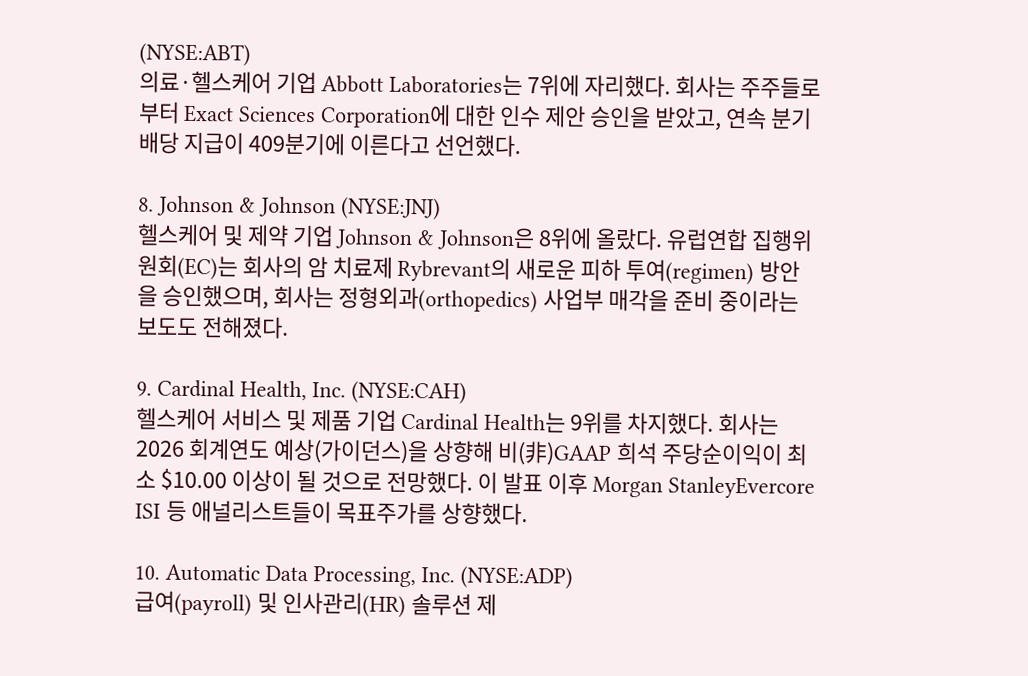(NYSE:ABT)
의료·헬스케어 기업 Abbott Laboratories는 7위에 자리했다. 회사는 주주들로부터 Exact Sciences Corporation에 대한 인수 제안 승인을 받았고, 연속 분기 배당 지급이 409분기에 이른다고 선언했다.

8. Johnson & Johnson (NYSE:JNJ)
헬스케어 및 제약 기업 Johnson & Johnson은 8위에 올랐다. 유럽연합 집행위원회(EC)는 회사의 암 치료제 Rybrevant의 새로운 피하 투여(regimen) 방안을 승인했으며, 회사는 정형외과(orthopedics) 사업부 매각을 준비 중이라는 보도도 전해졌다.

9. Cardinal Health, Inc. (NYSE:CAH)
헬스케어 서비스 및 제품 기업 Cardinal Health는 9위를 차지했다. 회사는 2026 회계연도 예상(가이던스)을 상향해 비(非)GAAP 희석 주당순이익이 최소 $10.00 이상이 될 것으로 전망했다. 이 발표 이후 Morgan StanleyEvercore ISI 등 애널리스트들이 목표주가를 상향했다.

10. Automatic Data Processing, Inc. (NYSE:ADP)
급여(payroll) 및 인사관리(HR) 솔루션 제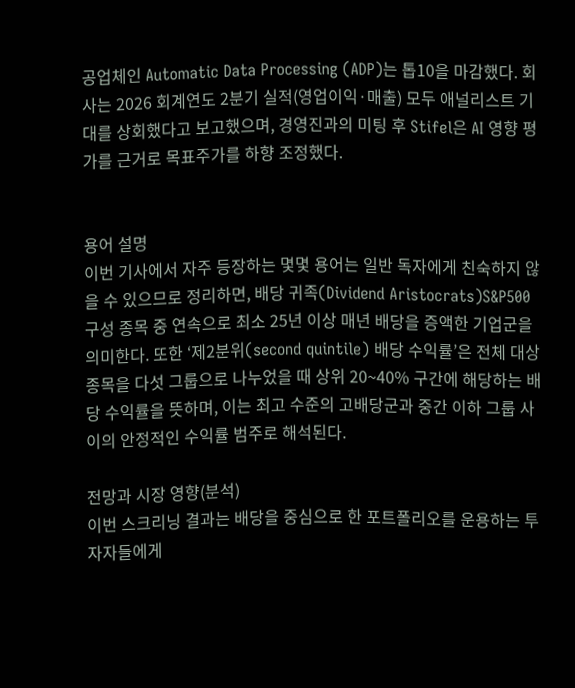공업체인 Automatic Data Processing (ADP)는 톱10을 마감했다. 회사는 2026 회계연도 2분기 실적(영업이익·매출) 모두 애널리스트 기대를 상회했다고 보고했으며, 경영진과의 미팅 후 Stifel은 AI 영향 평가를 근거로 목표주가를 하향 조정했다.


용어 설명
이번 기사에서 자주 등장하는 몇몇 용어는 일반 독자에게 친숙하지 않을 수 있으므로 정리하면, 배당 귀족(Dividend Aristocrats)S&P500 구성 종목 중 연속으로 최소 25년 이상 매년 배당을 증액한 기업군을 의미한다. 또한 ‘제2분위(second quintile) 배당 수익률’은 전체 대상 종목을 다섯 그룹으로 나누었을 때 상위 20~40% 구간에 해당하는 배당 수익률을 뜻하며, 이는 최고 수준의 고배당군과 중간 이하 그룹 사이의 안정적인 수익률 범주로 해석된다.

전망과 시장 영향(분석)
이번 스크리닝 결과는 배당을 중심으로 한 포트폴리오를 운용하는 투자자들에게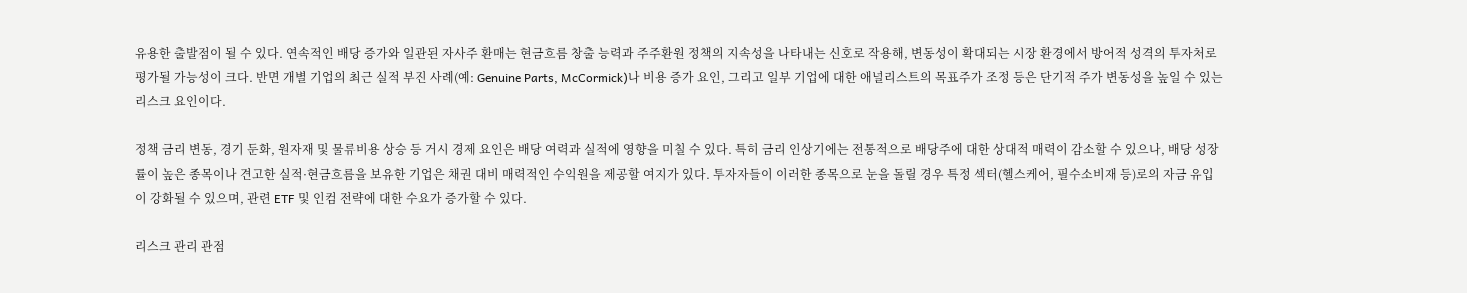유용한 출발점이 될 수 있다. 연속적인 배당 증가와 일관된 자사주 환매는 현금흐름 창출 능력과 주주환원 정책의 지속성을 나타내는 신호로 작용해, 변동성이 확대되는 시장 환경에서 방어적 성격의 투자처로 평가될 가능성이 크다. 반면 개별 기업의 최근 실적 부진 사례(예: Genuine Parts, McCormick)나 비용 증가 요인, 그리고 일부 기업에 대한 애널리스트의 목표주가 조정 등은 단기적 주가 변동성을 높일 수 있는 리스크 요인이다.

정책 금리 변동, 경기 둔화, 원자재 및 물류비용 상승 등 거시 경제 요인은 배당 여력과 실적에 영향을 미칠 수 있다. 특히 금리 인상기에는 전통적으로 배당주에 대한 상대적 매력이 감소할 수 있으나, 배당 성장률이 높은 종목이나 견고한 실적·현금흐름을 보유한 기업은 채권 대비 매력적인 수익원을 제공할 여지가 있다. 투자자들이 이러한 종목으로 눈을 돌릴 경우 특정 섹터(헬스케어, 필수소비재 등)로의 자금 유입이 강화될 수 있으며, 관련 ETF 및 인컴 전략에 대한 수요가 증가할 수 있다.

리스크 관리 관점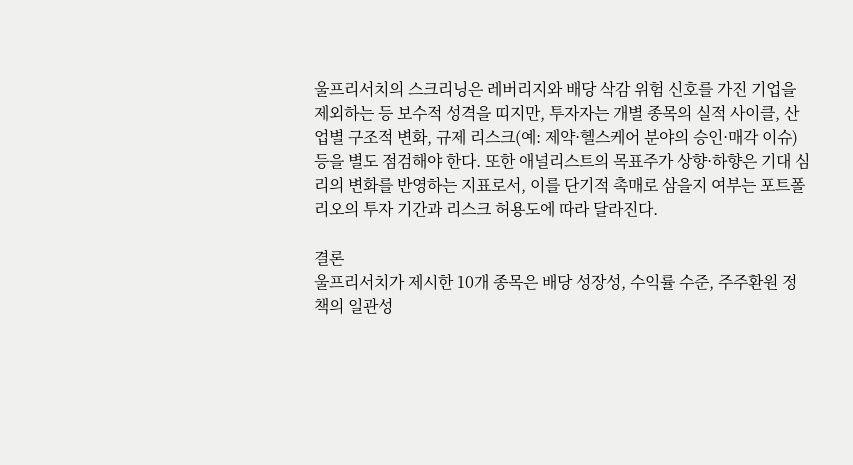울프리서치의 스크리닝은 레버리지와 배당 삭감 위험 신호를 가진 기업을 제외하는 등 보수적 성격을 띠지만, 투자자는 개별 종목의 실적 사이클, 산업별 구조적 변화, 규제 리스크(예: 제약·헬스케어 분야의 승인·매각 이슈) 등을 별도 점검해야 한다. 또한 애널리스트의 목표주가 상향·하향은 기대 심리의 변화를 반영하는 지표로서, 이를 단기적 촉매로 삼을지 여부는 포트폴리오의 투자 기간과 리스크 허용도에 따라 달라진다.

결론
울프리서치가 제시한 10개 종목은 배당 성장성, 수익률 수준, 주주환원 정책의 일관성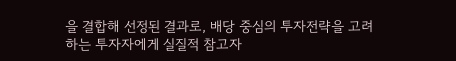을 결합해 선정된 결과로, 배당 중심의 투자전략을 고려하는 투자자에게 실질적 참고자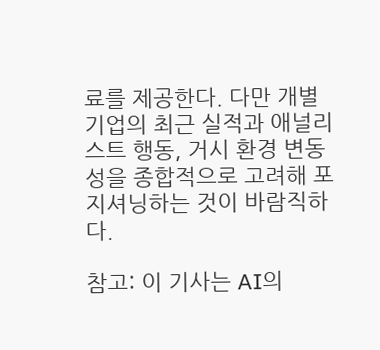료를 제공한다. 다만 개별 기업의 최근 실적과 애널리스트 행동, 거시 환경 변동성을 종합적으로 고려해 포지셔닝하는 것이 바람직하다.

참고: 이 기사는 AI의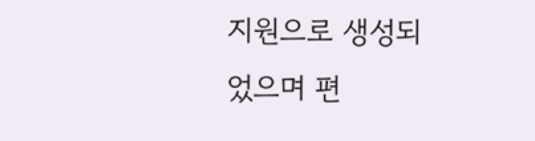지원으로 생성되었으며 편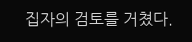집자의 검토를 거쳤다.